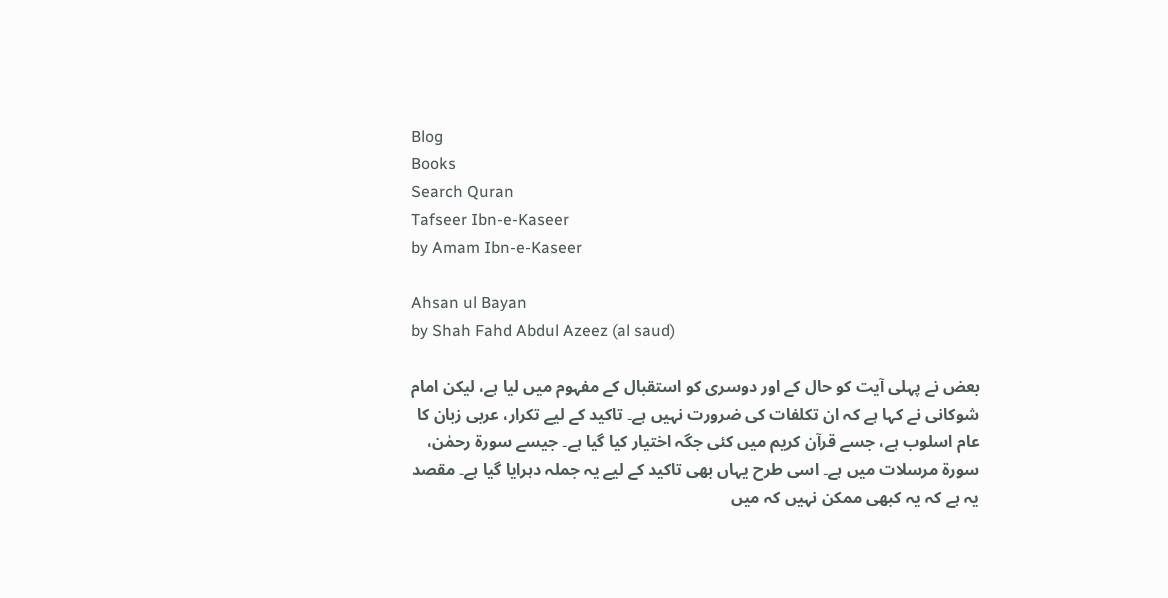Blog
Books
Search Quran
Tafseer Ibn-e-Kaseer
by Amam Ibn-e-Kaseer

Ahsan ul Bayan
by Shah Fahd Abdul Azeez (al saud)

بعض نے پہلی آیت کو حال کے اور دوسری کو استقبال کے مفہوم میں لیا ہے، لیکن امام شوکانی نے کہا ہے کہ ان تکلفات کی ضرورت نہیں ہے۔ تاکید کے لیے تکرار، عربی زبان کا عام اسلوب ہے، جسے قرآن کریم میں کئی جگہ اختیار کیا گیا ہے۔ جیسے سورة رحمٰن، سورة مرسلات میں ہے۔ اسی طرح یہاں بھی تاکید کے لیے یہ جملہ دہرایا گیا ہے۔ مقصد یہ ہے کہ یہ کبھی ممکن نہیں کہ میں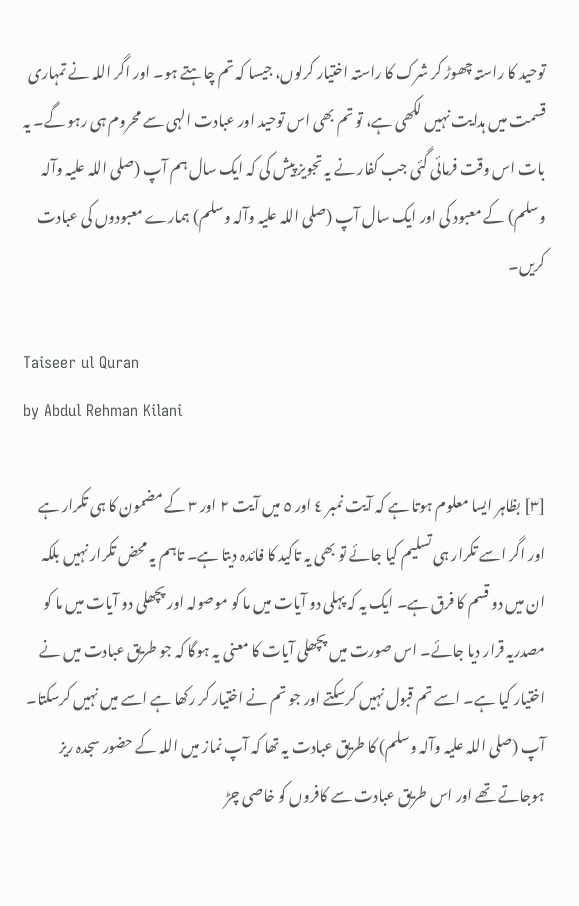توحید کا راستہ چھوڑ کر شرک کا راستہ اختیار کرلوں، جیسا کہ تم چاہتے ہو۔ اور اگر اللہ نے تمہاری قسمت میں ہدایت نہیں لکھی ہے، تو تم بھی اس توحید اور عبادت الہی سے محروم ہی رہو گے۔ یہ بات اس وقت فرمائی گئی جب کفار نے یہ تجویز پیش کی کہ ایک سال ہم آپ (صلی اللہ علیہ وآلہ وسلم) کے معبود کی اور ایک سال آپ (صلی اللہ علیہ وآلہ وسلم) ہمارے معبودوں کی عبادت کریں۔

Taiseer ul Quran
by Abdul Rehman Kilani

[٣] بظاہر ایسا معلوم ہوتا ہے کہ آیت نمبر ٤ اور ٥ میں آیت ٢ اور ٣ کے مضمون کا ہی تکرار ہے اور اگر اسے تکرار ہی تسلیم کیا جائے تو بھی یہ تاکید کا فائدہ دیتا ہے۔ تاہم یہ محض تکرار نہیں بلکہ ان میں دو قسم کا فرق ہے۔ ایک یہ کہ پہلی دو آیات میں ما کو موصولہ اور پچھلی دو آیات میں ما کو مصدریہ قرار دیا جائے۔ اس صورت میں پچھلی آیات کا معنی یہ ہوگا کہ جو طریق عبادت میں نے اختیار کیا ہے۔ اسے تم قبول نہیں کرسکتے اور جو تم نے اختیار کر رکھا ہے اسے میں نہیں کرسکتا۔ آپ (صلی اللہ علیہ وآلہ وسلم) کا طریق عبادت یہ تھا کہ آپ نماز میں اللہ کے حضور سجدہ ریز ہوجاتے تھے اور اس طریق عبادت سے کافروں کو خاصی چڑ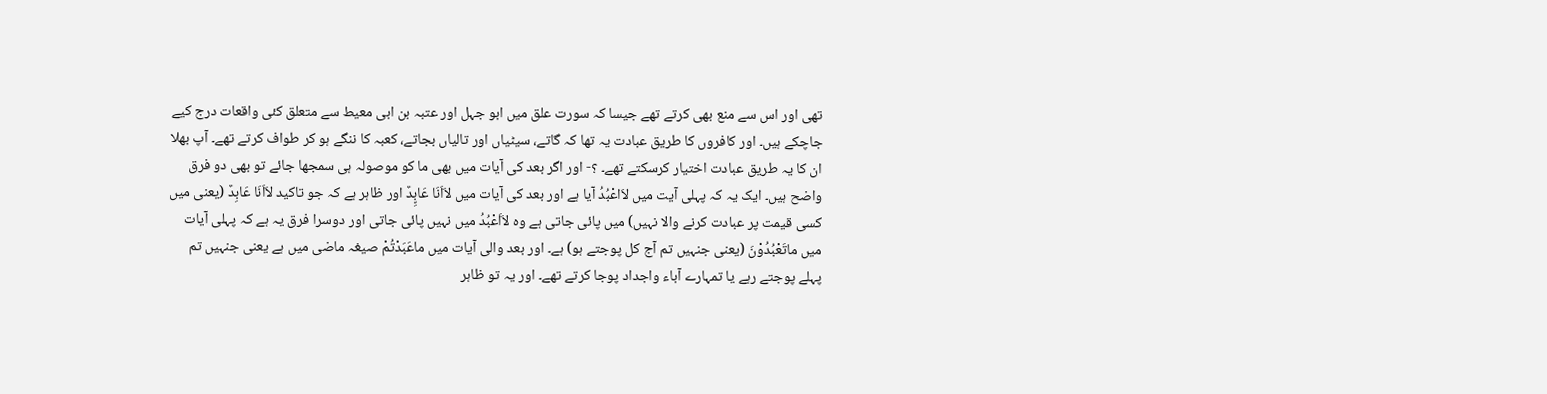تھی اور اس سے منع بھی کرتے تھے جیسا کہ سورت علق میں ابو جہل اور عتبہ بن ابی معیط سے متعلق کئی واقعات درج کیے جاچکے ہیں۔ اور کافروں کا طریق عبادت یہ تھا کہ گاتے، سیٹیاں اور تالیاں بجاتے، کعبہ کا ننگے ہو کر طواف کرتے تھے۔ آپ بھلا ان کا یہ طریق عبادت اختیار کرسکتے تھے۔ ؟- اور اگر بعد کی آیات میں بھی ما کو موصولہ ہی سمجھا جائے تو بھی دو فرق واضح ہیں۔ ایک یہ کہ پہلی آیت میں لاَاعْبُدُ آیا ہے اور بعد کی آیات میں لاَاَنَا عَابٍِدٌ اور ظاہر ہے کہ جو تاکید لاَاَنَا عَابِدٌ (یعنی میں کسی قیمت پر عبادت کرنے والا نہیں) میں پائی جاتی ہے وہ لاَاَعْبُدُ میں نہیں پائی جاتی اور دوسرا فرق یہ ہے کہ پہلی آیات میں ماتَعْبُدُوْنَ (یعنی جنہیں تم آج کل پوجتے ہو) ہے۔ اور بعد والی آیات میں ماعَبَدْتُمْ صیغہ ماضی میں ہے یعنی جنہیں تم پہلے پوجتے رہے یا تمہارے آباء واجداد پوجا کرتے تھے۔ اور یہ تو ظاہر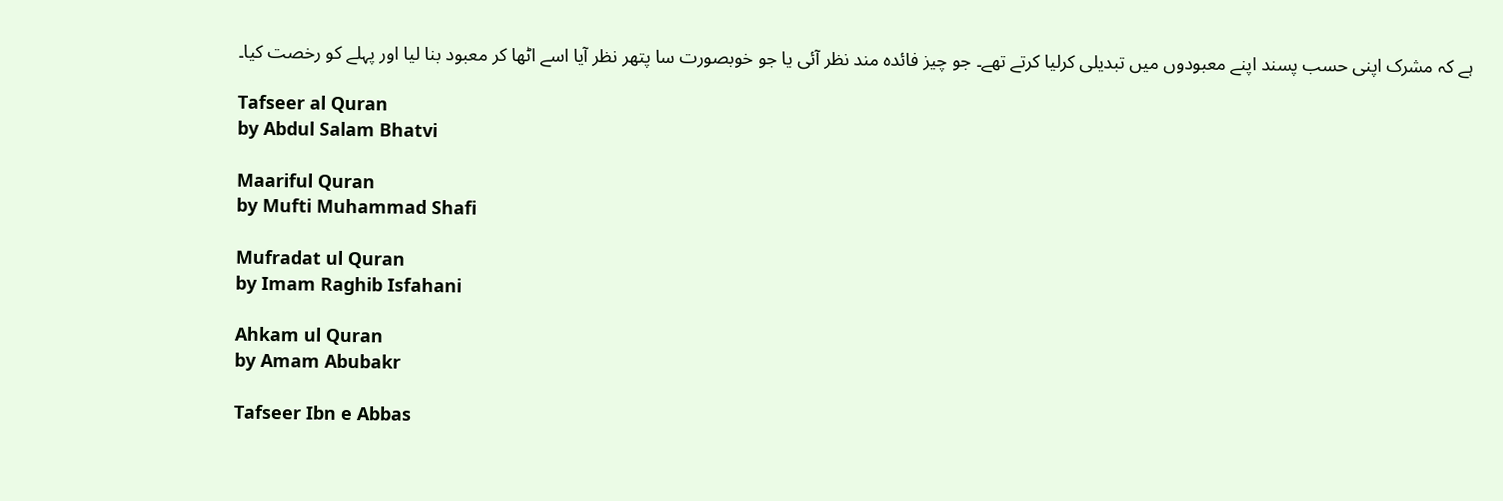ہے کہ مشرک اپنی حسب پسند اپنے معبودوں میں تبدیلی کرلیا کرتے تھے۔ جو چیز فائدہ مند نظر آئی یا جو خوبصورت سا پتھر نظر آیا اسے اٹھا کر معبود بنا لیا اور پہلے کو رخصت کیا۔

Tafseer al Quran
by Abdul Salam Bhatvi

Maariful Quran
by Mufti Muhammad Shafi

Mufradat ul Quran
by Imam Raghib Isfahani

Ahkam ul Quran
by Amam Abubakr

Tafseer Ibn e Abbas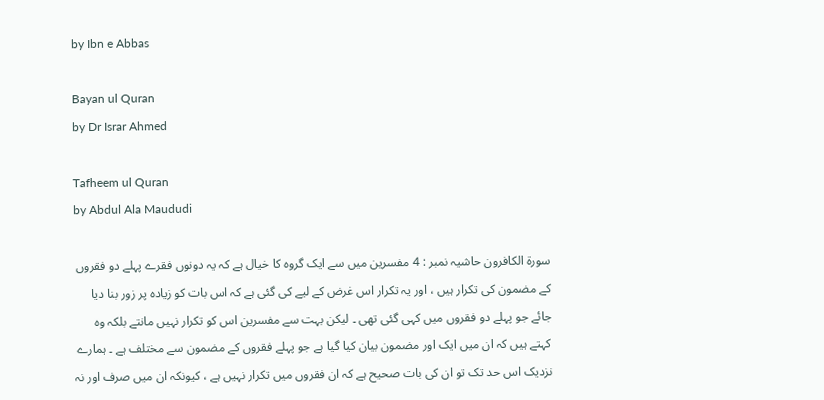by Ibn e Abbas

Bayan ul Quran
by Dr Israr Ahmed

Tafheem ul Quran
by Abdul Ala Maududi

سورة الکافرون حاشیہ نمبر : 4 مفسرین میں سے ایک گروہ کا خیال ہے کہ یہ دونوں فقرے پہلے دو فقروں کے مضمون کی تکرار ہیں ، اور یہ تکرار اس غرض کے لیے کی گئی ہے کہ اس بات کو زیادہ پر زور بنا دیا جائے جو پہلے دو فقروں میں کہی گئی تھی ۔ لیکن بہت سے مفسرین اس کو تکرار نہیں مانتے بلکہ وہ کہتے ہیں کہ ان میں ایک اور مضمون بیان کیا گیا ہے جو پہلے فقروں کے مضمون سے مختلف ہے ۔ ہمارے نزدیک اس حد تک تو ان کی بات صحیح ہے کہ ان فقروں میں تکرار نہیں ہے ، کیونکہ ان میں صرف اور نہ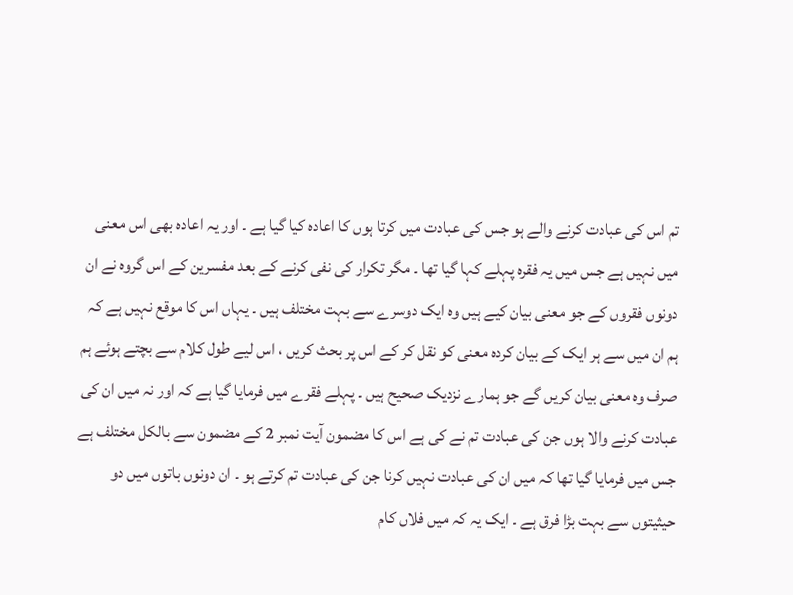تم اس کی عبادت کرنے والے ہو جس کی عبادت میں کرتا ہوں کا اعادہ کیا گیا ہے ۔ اور یہ اعادہ بھی اس معنی میں نہیں ہے جس میں یہ فقرہ پہلے کہا گیا تھا ۔ مگر تکرار کی نفی کرنے کے بعد مفسرین کے اس گروہ نے ان دونوں فقروں کے جو معنی بیان کیے ہیں وہ ایک دوسرے سے بہت مختلف ہیں ۔ یہاں اس کا موقع نہیں ہے کہ ہم ان میں سے ہر ایک کے بیان کردہ معنی کو نقل کر کے اس پر بحث کریں ، اس لیے طول کلام سے بچتے ہوئے ہم صرف وہ معنی بیان کریں گے جو ہمارے نزدیک صحیح ہیں ۔ پہلے فقرے میں فرمایا گیا ہے کہ اور نہ میں ان کی عبادت کرنے والا ہوں جن کی عبادت تم نے کی ہے اس کا مضمون آیت نمبر 2 کے مضمون سے بالکل مختلف ہے جس میں فرمایا گیا تھا کہ میں ان کی عبادت نہیں کرنا جن کی عبادت تم کرتے ہو ۔ ان دونوں باتوں میں دو حیثیتوں سے بہت بڑا فرق ہے ۔ ایک یہ کہ میں فلاں کام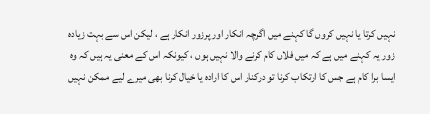نہیں کرتا یا نہیں کروں گا کہنے میں اگرچہ انکار اور پرزور انکار ہے ، لیکن اس سے بہت زیادہ زور یہ کہنے میں ہے کہ میں فلاں کام کرنے والا نہیں ہوں ، کیونکہ اس کے معنی یہ ہیں کہ وہ ایسا برا کام ہے جس کا ارتکاب کرنا تو درکنار اس کا ارادہ یا خیال کرنا بھی میرے لیے ممکن نہیں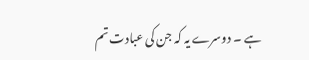ہے ۔ دوسرے یہ کہ جن کی عبادت تم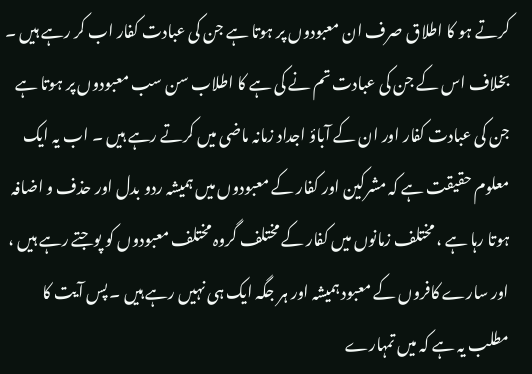کرتے ہو کا اطلاق صرف ان معبودوں پر ہوتا ہے جن کی عبادت کفار اب کر رہے ہیں ۔ بخلاف اس کے جن کی عبادت تم نے کی ہے کا اطلاب سن سب معبودوں پر ہوتا ہے جن کی عبادت کفار اور ان کے آباؤ اجداد زمانہ ماضی میں کرتے رہے ہیں ۔ اب یہ ایک معلوم حقیقت ہے کہ مشرکین اور کفار کے معبودوں میں ہمیشہ ردو بدل اور حذف و اضافہ ہوتا رہا ہے ، مختلف زمانوں میں کفار کے مختلف گروہ مختلف معبودوں کو پوجتے رہے ہیں ، اور سارے کافروں کے معبود ہمیشہ اور ہر جگہ ایک ہی نہیں رہے ہیں ۔ پس آیت کا مطلب یہ ہے کہ میں تمہارے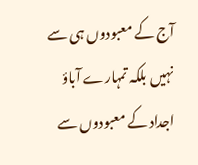آج کے معبودوں ہی سے نہیں بلکہ تمہارے آباؤ اجداد کے معبودوں سے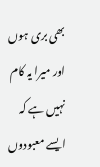بھی بری ہوں اور میرا یہ کام نہیں ہے کہ ایسے معبودوں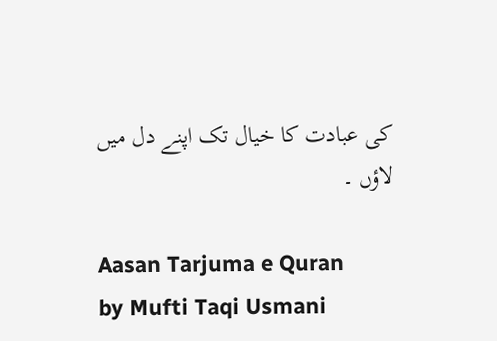کی عبادت کا خیال تک اپنے دل میں لاؤں ۔

Aasan Tarjuma e Quran
by Mufti Taqi Usmani